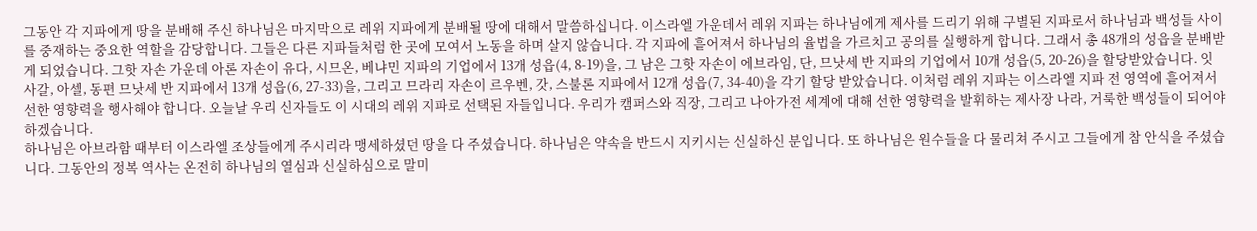그동안 각 지파에게 땅을 분배해 주신 하나님은 마지막으로 레위 지파에게 분배될 땅에 대해서 말씀하십니다. 이스라엘 가운데서 레위 지파는 하나님에게 제사를 드리기 위해 구별된 지파로서 하나님과 백성들 사이를 중재하는 중요한 역할을 감당합니다. 그들은 다른 지파들처럼 한 곳에 모여서 노동을 하며 살지 않습니다. 각 지파에 흩어져서 하나님의 율법을 가르치고 공의를 실행하게 합니다. 그래서 총 48개의 성읍을 분배받게 되었습니다. 그핫 자손 가운데 아론 자손이 유다, 시므온, 베냐민 지파의 기업에서 13개 성읍(4, 8-19)을, 그 남은 그핫 자손이 에브라임, 단, 므낫세 반 지파의 기업에서 10개 성읍(5, 20-26)을 할당받았습니다. 잇사갈, 아셀, 동편 므낫세 반 지파에서 13개 성읍(6, 27-33)을, 그리고 므라리 자손이 르우벤, 갓, 스불론 지파에서 12개 성읍(7, 34-40)을 각기 할당 받았습니다. 이처럼 레위 지파는 이스라엘 지파 전 영역에 흩어져서 선한 영향력을 행사해야 합니다. 오늘날 우리 신자들도 이 시대의 레위 지파로 선택된 자들입니다. 우리가 캠퍼스와 직장, 그리고 나아가전 세계에 대해 선한 영향력을 발휘하는 제사장 나라, 거룩한 백성들이 되어야 하겠습니다.
하나님은 아브라함 때부터 이스라엘 조상들에게 주시리라 맹세하셨던 땅을 다 주셨습니다. 하나님은 약속을 반드시 지키시는 신실하신 분입니다. 또 하나님은 원수들을 다 물리쳐 주시고 그들에게 참 안식을 주셨습니다. 그동안의 정복 역사는 온전히 하나님의 열심과 신실하심으로 말미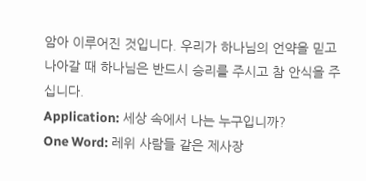암아 이루어진 것입니다. 우리가 하나님의 언약을 믿고 나아갈 때 하나님은 반드시 승리를 주시고 참 안식을 주십니다.
Application: 세상 속에서 나는 누구입니까?
One Word: 레위 사람들 같은 제사장